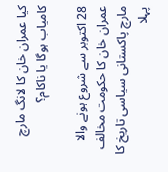کیا عمران خان کا لانگ مارچ کامیاب ہوگا یا ناکام؟

28 اکتوبر سے شروع ہونے والا عمران خان کا حکومت مخالف مارچ پاکستانی سیاسی تاریخ کا پہلا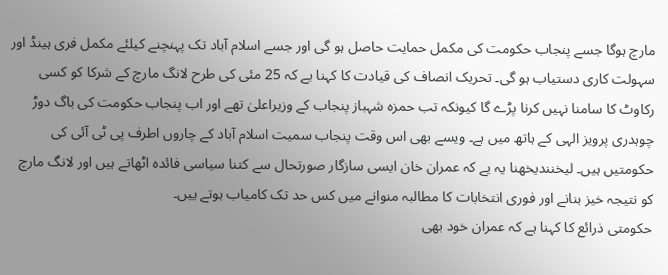مارچ ہوگا جسے پنجاب حکومت کی مکمل حمایت حاصل ہو گی اور جسے اسلام آباد تک پہنچنے کیلئے مکمل فری ہینڈ اور سہولت کاری دستیاب ہو گی۔ تحریک انصاف کی قیادت کا کہنا یے کہ 25 مئی کی طرح لانگ مارچ کے شرکا کو کسی رکاوٹ کا سامنا نہیں کرنا پڑے گا کیونکہ تب حمزہ شہباز پنجاب کے وزیراعلیٰ تھے اور اب پنجاب حکومت کی باگ دوڑ چوہدری پرویز الہی کے ہاتھ میں ہے۔ ویسے بھی اس وقت پنجاب سمیت اسلام آباد کے چاروں اطرف پی ٹی آئی کی حکومتیں ہیں۔ لیخنندیخھنا یہ یے کہ عمران خان ایسی سازگار صورتحال سے کتنا سیاسی فائدہ اٹھاتے ہیں اور لانگ مارچ کو نتیجہ خیز بنانے اور فوری انتخابات کا مطالبہ منوانے میں کس حد تک کامیاب ہوتے ییں۔
حکومتی ذرائع کا کہنا ہے کہ عمران خود بھی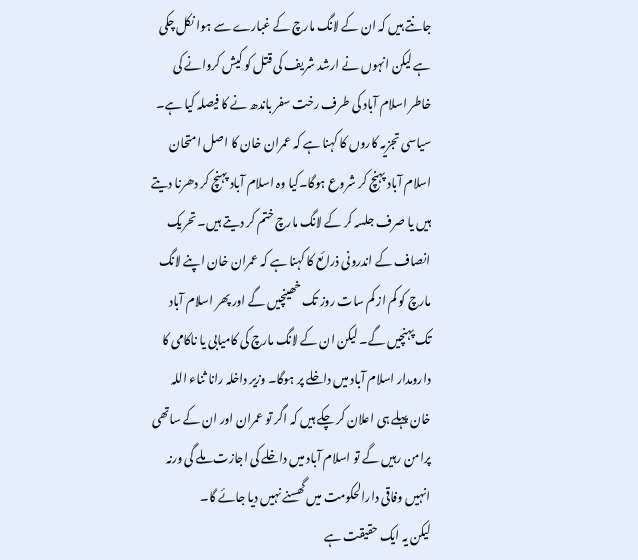جانتے ہیں کہ ان کے لانگ مارچ کے غبارے سے ہوا نکل چکی ہے لیکن انہوں نے ارشد شریف کی قتل کو کیش کروانے کی خاطر اسلام آباد کی طرف رخت سفر باندھ نے کا فیصلہ کیا ہے۔ سیاسی تجزیہ کاروں کا کہنا ہے کہ عمران خان کا اصل امتحان اسلام آباد پہنچ کر شروع ہوگا۔کیا وہ اسلام آباد پہنچ کر دھرنا دیتے ہیں یا صرف جلسہ کر کے لانگ مارچ ختم کر دیتے ہیں۔ تحریک انصاف کے اندرونی ذرائع کا کہنا ہے کہ عمران خان اپنے لانگ مارچ کو کم از کم سات روز تک خھینچیں گے اور پھر اسلام آباد تک پہنچیں گے۔ لیکن ان کے لانگ مارچ کی کامیابی یا ناکامی کا دارومدار اسلام آباد میں داخلے پر ہوگا۔ وزیر داخلہ رانا ثناء اللہ خان پہلے ہی اعلان کر چکے ہیں کہ اگر تو عمران اور ان کے ساتھی پرامن رہیں گے تو اسلام آباد میں داخلے کی اجازت ملے گی ورنہ انہیں وفاقی دارالحکومت میں گھسنے نہیں دیا جائے گا۔
لیکن یہ ایک حقیقت ہے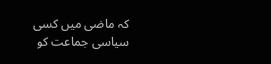کہ ماضی میں کسی سیاسی جماعت کو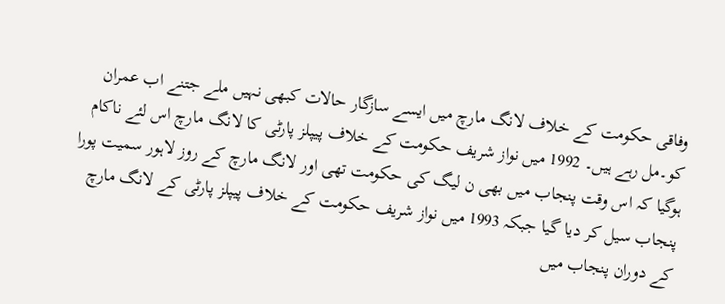وفاقی حکومت کے خلاف لانگ مارچ میں ایسے سازگار حالات کبھی نہیں ملے جتنے اب عمران کو۔مل رہے ہیں۔ 1992 میں نواز شریف حکومت کے خلاف پیپلز پارٹی کا لانگ مارچ اس لئے ناکام ہوگیا کہ اس وقت پنجاب میں بھی ن لیگ کی حکومت تھی اور لانگ مارچ کے روز لاہور سمیت پورا پنجاب سیل کر دیا گیا جبکہ 1993 میں نواز شریف حکومت کے خلاف پیپلز پارٹی کے لانگ مارچ کے دوران پنجاب میں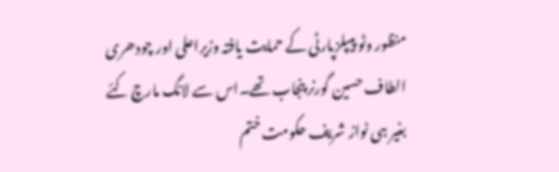منظور وٹو پیپلزپارٹی کے حمایت یافتہ وزیراعلی اور چودھری الطاف حسین گورنر پنجاب تھے۔اس سے لانگ مارچ کئے بغیر ہی نواز شریف حکومت ختم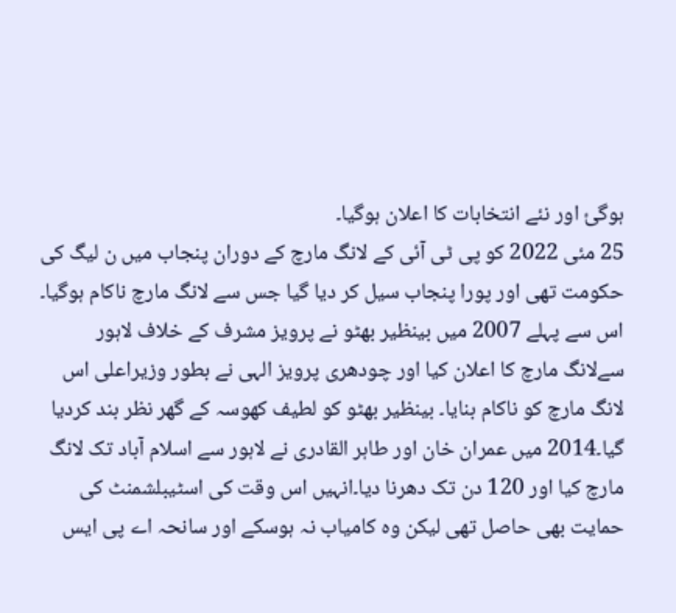ہوگئ اور نئے انتخابات کا اعلان ہوگیا۔
25 مئی 2022 کو پی ٹی آئی کے لانگ مارچ کے دوران پنجاب میں ن لیگ کی حکومت تھی اور پورا پنجاب سیل کر دیا گیا جس سے لانگ مارچ ناکام ہوگیا۔ اس سے پہلے 2007 میں بینظیر بھٹو نے پرویز مشرف کے خلاف لاہور سےلانگ مارچ کا اعلان کیا اور چودھری پرویز الہی نے بطور وزیراعلی اس لانگ مارچ کو ناکام بنایا۔ بینظیر بھٹو کو لطیف کھوسہ کے گھر نظر بند کردیا گیا۔2014 میں عمران خان اور طاہر القادری نے لاہور سے اسلام آباد تک لانگ مارچ کیا اور 120 دن تک دھرنا دیا۔انہیں اس وقت کی اسٹیبلشمنٹ کی حمایت بھی حاصل تھی لیکن وہ کامیاب نہ ہوسکے اور سانحہ اے پی ایس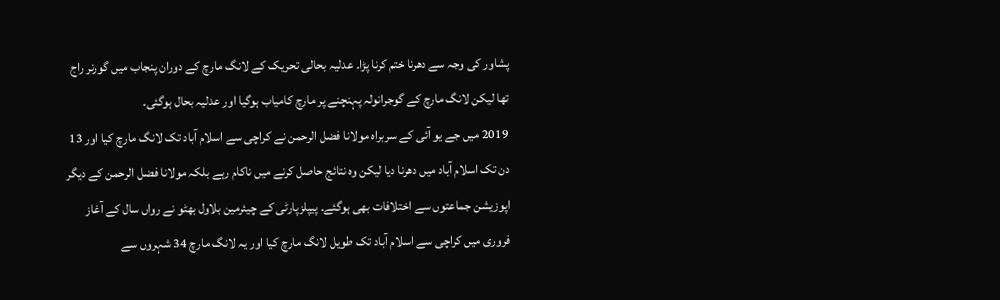پشاور کی وجہ سے دھرنا ختم کرنا پڑا۔ عدلیہ بحالی تحریک کے لانگ مارچ کے دوران پنجاب میں گورنر راج تھا لیکن لانگ مارچ کے گوجرانولہ پہنچنے پر مارچ کامیاب ہوگیا اور عدلیہ بحال ہوگئی۔
2019 میں جے یو آئی کے سربراہ مولانا فضل الرحمن نے کراچی سے اسلام آباد تک لانگ مارچ کیا اور 13 دن تک اسلام آباد میں دھرنا دیا لیکن وہ نتائج حاصل کرنے میں ناکام رہے بلکہ مولانا فضل الرحمن کے دیگر اپوزیشن جماعتوں سے اختلافات بھی ہوگئے۔ پیپلزپارٹی کے چیئرمین بلاول بھٹو نے رواں سال کے آغاز فروری میں کراچی سے اسلام آباد تک طویل لانگ مارچ کیا اور یہ لانگ مارچ 34 شہروں سے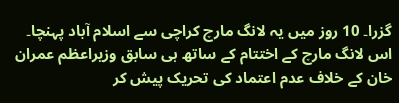گزرا۔ 10 روز میں یہ لانگ مارچ کراچی سے اسلام آباد پہنچا۔ اس لانگ مارچ کے اختتام کے ساتھ ہی سابق وزیراعظم عمران خان کے خلاف عدم اعتماد کی تحریک پیش کر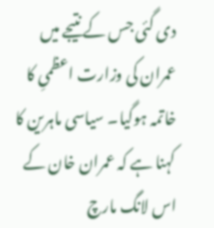دی گئی جس کے نتیجے میں عمران کی وزارت اعظمیِ کا خاتمہ ہوگیا۔ سیاسی ماہرین کا کہنا ہے کہ عمران خان کے اس لانگ مارچ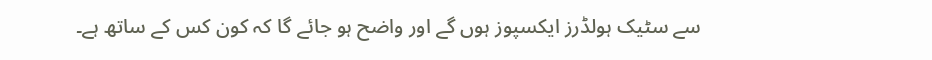سے سٹیک ہولڈرز ایکسپوز ہوں گے اور واضح ہو جائے گا کہ کون کس کے ساتھ ہے۔